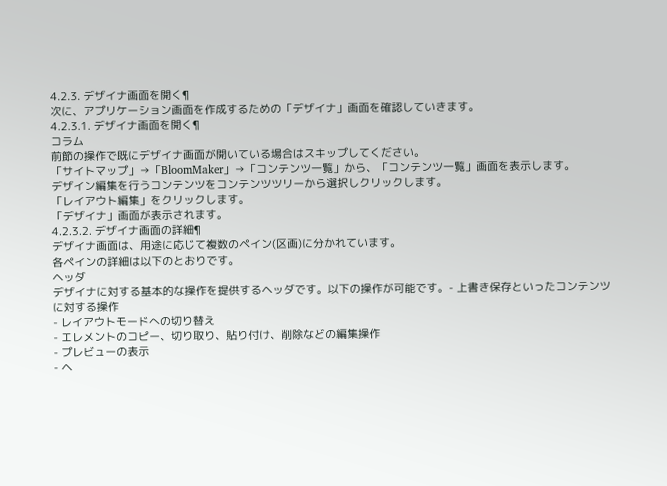4.2.3. デザイナ画面を開く¶
次に、アプリケーション画面を作成するための「デザイナ」画面を確認していきます。
4.2.3.1. デザイナ画面を開く¶
コラム
前節の操作で既にデザイナ画面が開いている場合はスキップしてください。
「サイトマップ」→「BloomMaker」→「コンテンツ一覧」から、「コンテンツ一覧」画面を表示します。
デザイン編集を行うコンテンツをコンテンツツリーから選択しクリックします。
「レイアウト編集」をクリックします。
「デザイナ」画面が表示されます。
4.2.3.2. デザイナ画面の詳細¶
デザイナ画面は、用途に応じて複数のペイン(区画)に分かれています。
各ペインの詳細は以下のとおりです。
ヘッダ
デザイナに対する基本的な操作を提供するヘッダです。以下の操作が可能です。- 上書き保存といったコンテンツに対する操作
- レイアウトモードへの切り替え
- エレメントのコピー、切り取り、貼り付け、削除などの編集操作
- プレビューの表示
- ヘ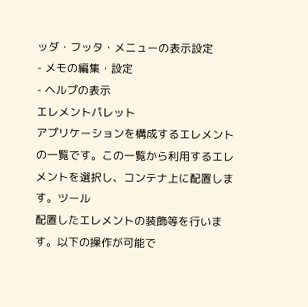ッダ・フッタ・メニューの表示設定
- メモの編集・設定
- ヘルプの表示
エレメントパレット
アプリケーションを構成するエレメントの一覧です。この一覧から利用するエレメントを選択し、コンテナ上に配置します。ツール
配置したエレメントの装飾等を行います。以下の操作が可能で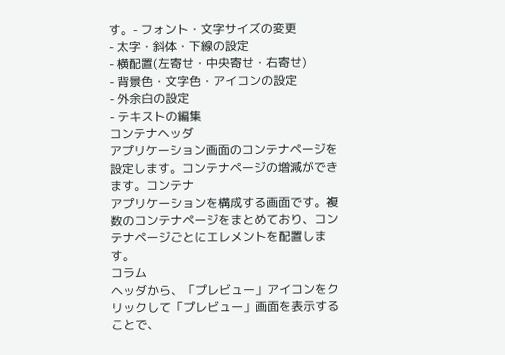す。- フォント・文字サイズの変更
- 太字・斜体・下線の設定
- 横配置(左寄せ・中央寄せ・右寄せ)
- 背景色・文字色・アイコンの設定
- 外余白の設定
- テキストの編集
コンテナヘッダ
アプリケーション画面のコンテナページを設定します。コンテナページの増減ができます。コンテナ
アプリケーションを構成する画面です。複数のコンテナページをまとめており、コンテナページごとにエレメントを配置します。
コラム
ヘッダから、「プレビュー」アイコンをクリックして「プレビュー」画面を表示することで、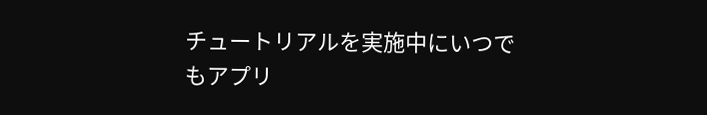チュートリアルを実施中にいつでもアプリ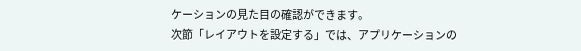ケーションの見た目の確認ができます。
次節「レイアウトを設定する」では、アプリケーションの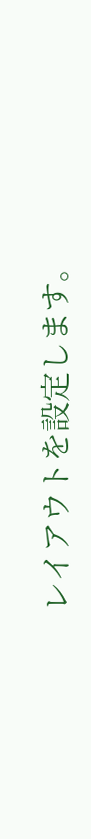レイアウトを設定します。